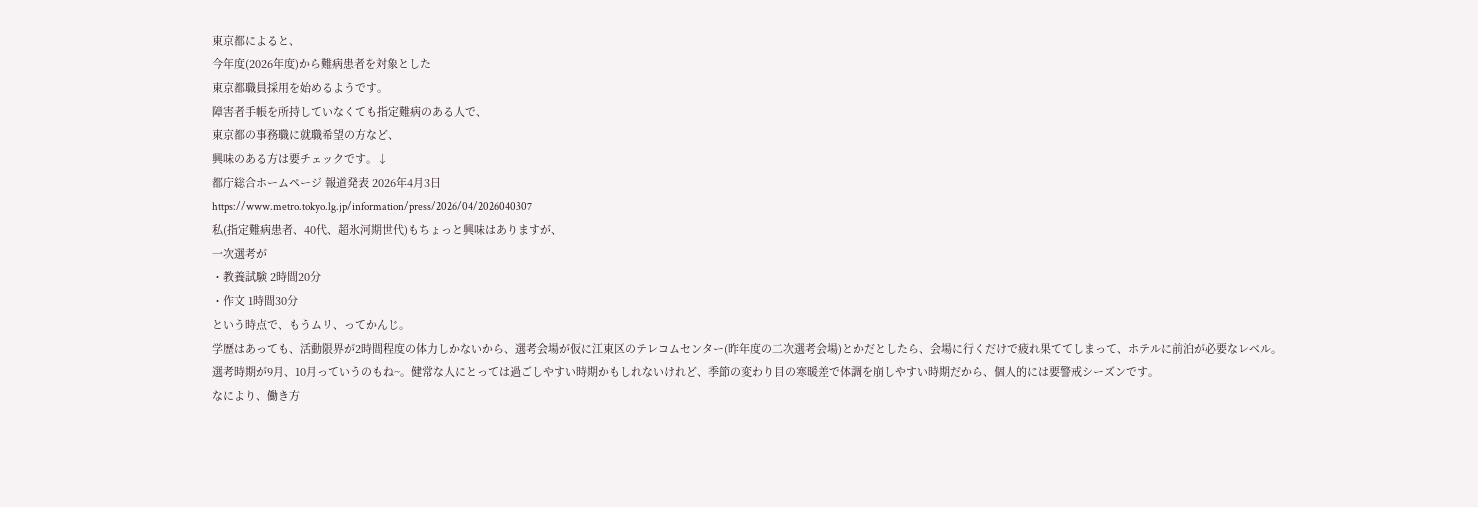東京都によると、
今年度(2026年度)から難病患者を対象とした
東京都職員採用を始めるようです。
障害者手帳を所持していなくても指定難病のある人で、
東京都の事務職に就職希望の方など、
興味のある方は要チェックです。↓
都庁総合ホームページ 報道発表 2026年4月3日
https://www.metro.tokyo.lg.jp/information/press/2026/04/2026040307
私(指定難病患者、40代、超氷河期世代)もちょっと興味はありますが、
一次選考が
・教養試験 2時間20分
・作文 1時間30分
という時点で、もうムリ、ってかんじ。
学歴はあっても、活動限界が2時間程度の体力しかないから、選考会場が仮に江東区のテレコムセンター(昨年度の二次選考会場)とかだとしたら、会場に行くだけで疲れ果ててしまって、ホテルに前泊が必要なレベル。
選考時期が9月、10月っていうのもね~。健常な人にとっては過ごしやすい時期かもしれないけれど、季節の変わり目の寒暖差で体調を崩しやすい時期だから、個人的には要警戒シーズンです。
なにより、働き方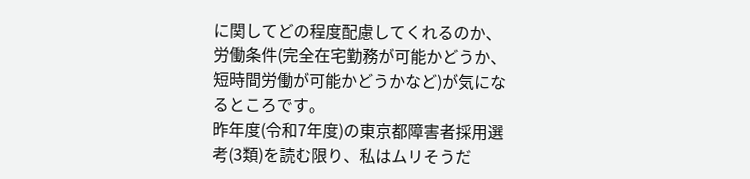に関してどの程度配慮してくれるのか、労働条件(完全在宅勤務が可能かどうか、短時間労働が可能かどうかなど)が気になるところです。
昨年度(令和7年度)の東京都障害者採用選考(3類)を読む限り、私はムリそうだ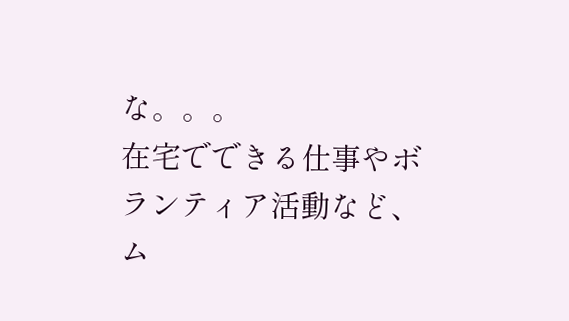な。。。
在宅でできる仕事やボランティア活動など、ム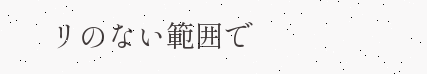リのない範囲で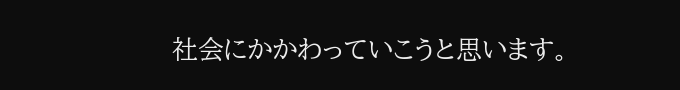社会にかかわっていこうと思います。